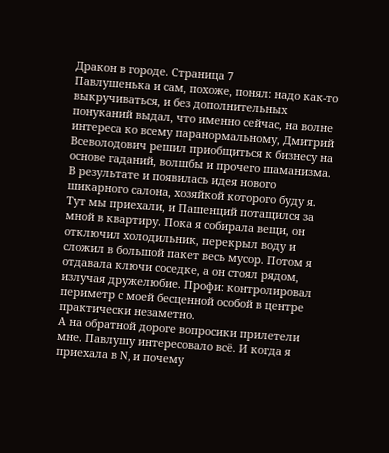Дракон в городе. Страница 7
Павлушенька и сам, похоже, понял: надо как-то выкручиваться, и без дополнительных понуканий выдал, что именно сейчас, на волне интереса ко всему паранормальному, Дмитрий Всеволодович решил приобщиться к бизнесу на основе гаданий, волшбы и прочего шаманизма. В результате и появилась идея нового шикарного салона, хозяйкой которого буду я.
Тут мы приехали, и Пашенций потащился за мной в квартиру. Пока я собирала вещи, он отключил холодильник, перекрыл воду и сложил в большой пакет весь мусор. Потом я отдавала ключи соседке, а он стоял рядом, излучая дружелюбие. Профи: контролировал периметр с моей бесценной особой в центре практически незаметно.
А на обратной дороге вопросики прилетели мне. Павлушу интересовало всё. И когда я приехала в N, и почему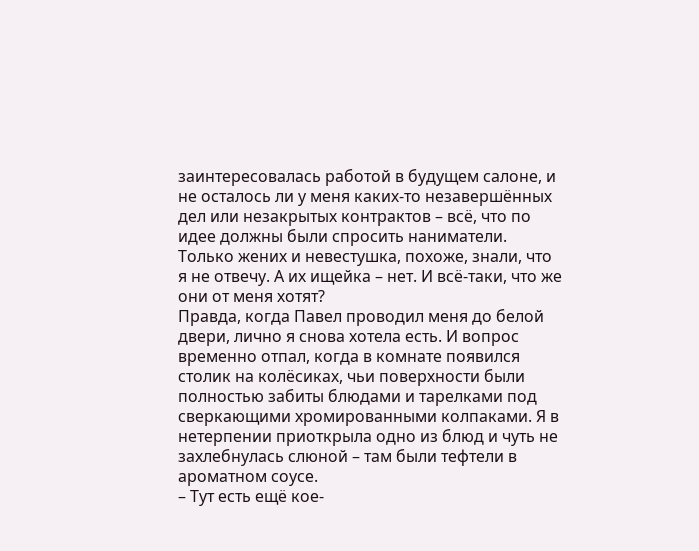заинтересовалась работой в будущем салоне, и не осталось ли у меня каких-то незавершённых дел или незакрытых контрактов – всё, что по идее должны были спросить наниматели.
Только жених и невестушка, похоже, знали, что я не отвечу. А их ищейка – нет. И всё-таки, что же они от меня хотят?
Правда, когда Павел проводил меня до белой двери, лично я снова хотела есть. И вопрос временно отпал, когда в комнате появился столик на колёсиках, чьи поверхности были полностью забиты блюдами и тарелками под сверкающими хромированными колпаками. Я в нетерпении приоткрыла одно из блюд и чуть не захлебнулась слюной – там были тефтели в ароматном соусе.
– Тут есть ещё кое-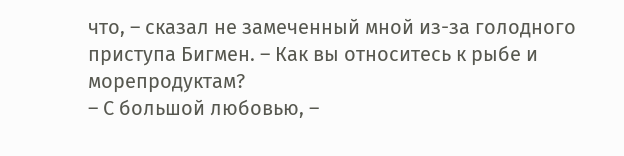что, – сказал не замеченный мной из-за голодного приступа Бигмен. – Как вы относитесь к рыбе и морепродуктам?
– С большой любовью, –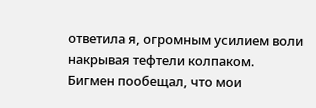ответила я, огромным усилием воли накрывая тефтели колпаком.
Бигмен пообещал, что мои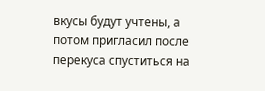вкусы будут учтены, а потом пригласил после перекуса спуститься на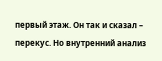первый этаж. Он так и сказал – перекус. Но внутренний анализ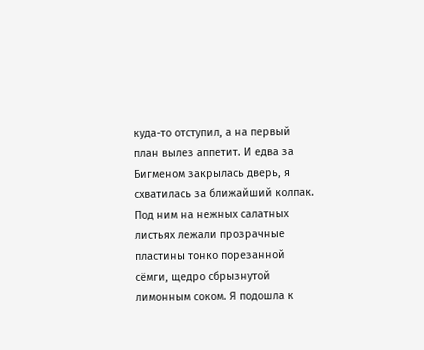куда-то отступил, а на первый план вылез аппетит. И едва за Бигменом закрылась дверь, я схватилась за ближайший колпак.
Под ним на нежных салатных листьях лежали прозрачные пластины тонко порезанной сёмги, щедро сбрызнутой лимонным соком. Я подошла к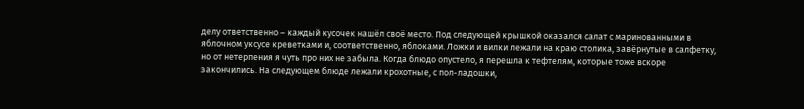делу ответственно – каждый кусочек нашёл своё место. Под следующей крышкой оказался салат с маринованными в яблочном уксусе креветками и, соответственно, яблоками. Ложки и вилки лежали на краю столика, завёрнутые в салфетку, но от нетерпения я чуть про них не забыла. Когда блюдо опустело, я перешла к тефтелям, которые тоже вскоре закончились. На следующем блюде лежали крохотные, с пол-ладошки,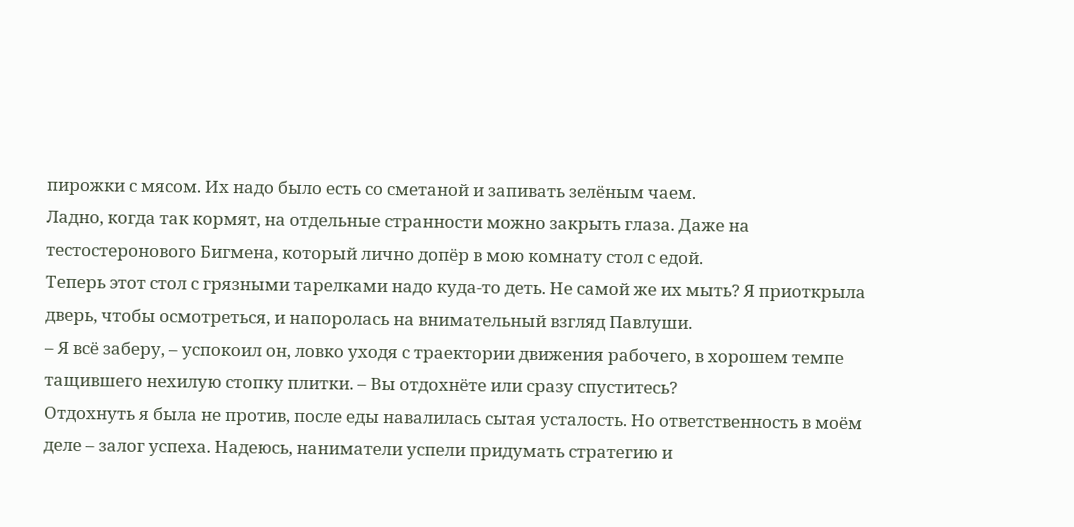пирожки с мясом. Их надо было есть со сметаной и запивать зелёным чаем.
Ладно, когда так кормят, на отдельные странности можно закрыть глаза. Даже на тестостеронового Бигмена, который лично допёр в мою комнату стол с едой.
Теперь этот стол с грязными тарелками надо куда-то деть. Не самой же их мыть? Я приоткрыла дверь, чтобы осмотреться, и напоролась на внимательный взгляд Павлуши.
– Я всё заберу, – успокоил он, ловко уходя с траектории движения рабочего, в хорошем темпе тащившего нехилую стопку плитки. – Вы отдохнёте или сразу спуститесь?
Отдохнуть я была не против, после еды навалилась сытая усталость. Но ответственность в моём деле – залог успеха. Надеюсь, наниматели успели придумать стратегию и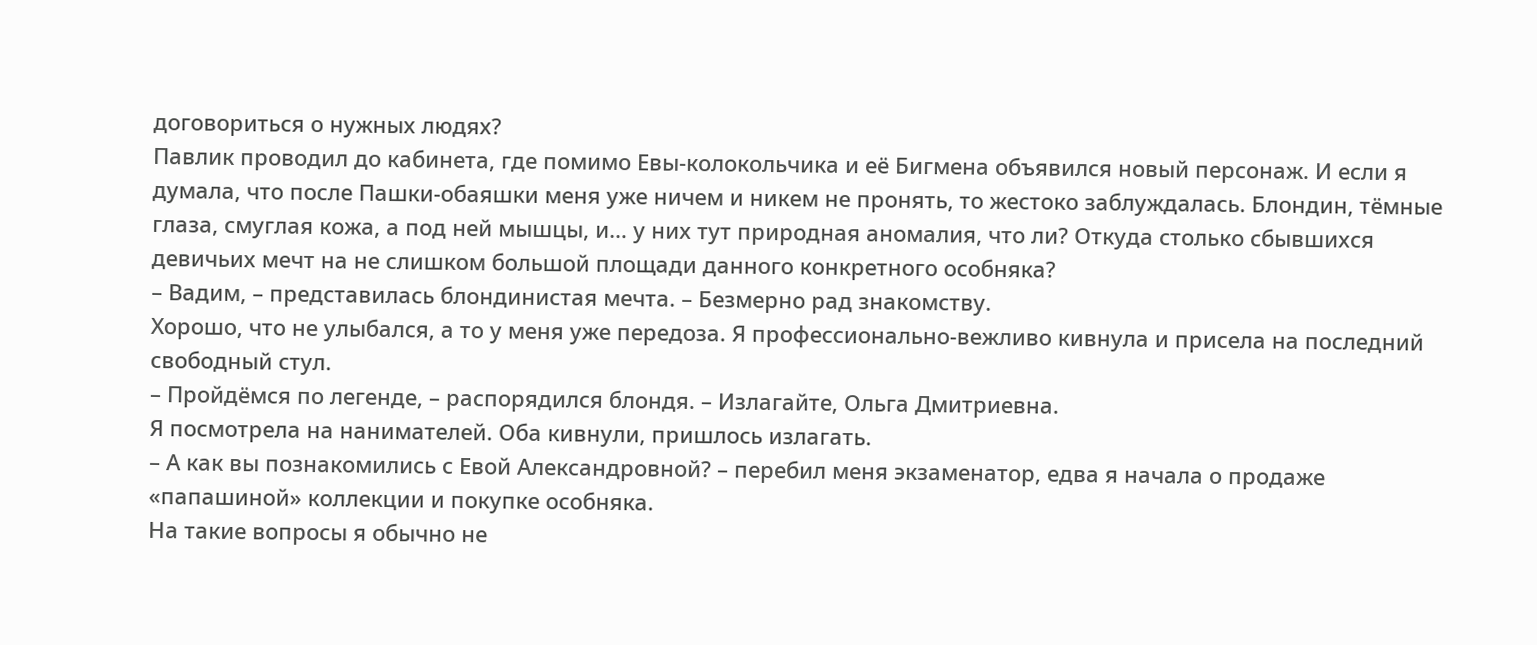договориться о нужных людях?
Павлик проводил до кабинета, где помимо Евы-колокольчика и её Бигмена объявился новый персонаж. И если я думала, что после Пашки-обаяшки меня уже ничем и никем не пронять, то жестоко заблуждалась. Блондин, тёмные глаза, смуглая кожа, а под ней мышцы, и… у них тут природная аномалия, что ли? Откуда столько сбывшихся девичьих мечт на не слишком большой площади данного конкретного особняка?
– Вадим, – представилась блондинистая мечта. – Безмерно рад знакомству.
Хорошо, что не улыбался, а то у меня уже передоза. Я профессионально-вежливо кивнула и присела на последний свободный стул.
– Пройдёмся по легенде, – распорядился блондя. – Излагайте, Ольга Дмитриевна.
Я посмотрела на нанимателей. Оба кивнули, пришлось излагать.
– А как вы познакомились с Евой Александровной? – перебил меня экзаменатор, едва я начала о продаже «папашиной» коллекции и покупке особняка.
На такие вопросы я обычно не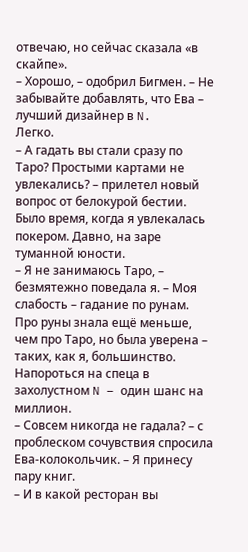отвечаю, но сейчас сказала «в скайпе».
– Хорошо, – одобрил Бигмен. – Не забывайте добавлять, что Ева – лучший дизайнер в N.
Легко.
– А гадать вы стали сразу по Таро? Простыми картами не увлекались? – прилетел новый вопрос от белокурой бестии.
Было время, когда я увлекалась покером. Давно, на заре туманной юности.
– Я не занимаюсь Таро, – безмятежно поведала я. – Моя слабость – гадание по рунам.
Про руны знала ещё меньше, чем про Таро, но была уверена – таких, как я, большинство. Напороться на спеца в захолустном N – один шанс на миллион.
– Совсем никогда не гадала? – с проблеском сочувствия спросила Ева-колокольчик. – Я принесу пару книг.
– И в какой ресторан вы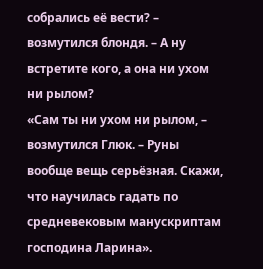собрались её вести? – возмутился блондя. – А ну встретите кого, а она ни ухом ни рылом?
«Сам ты ни ухом ни рылом, – возмутился Глюк. – Руны вообще вещь серьёзная. Скажи, что научилась гадать по средневековым манускриптам господина Ларина».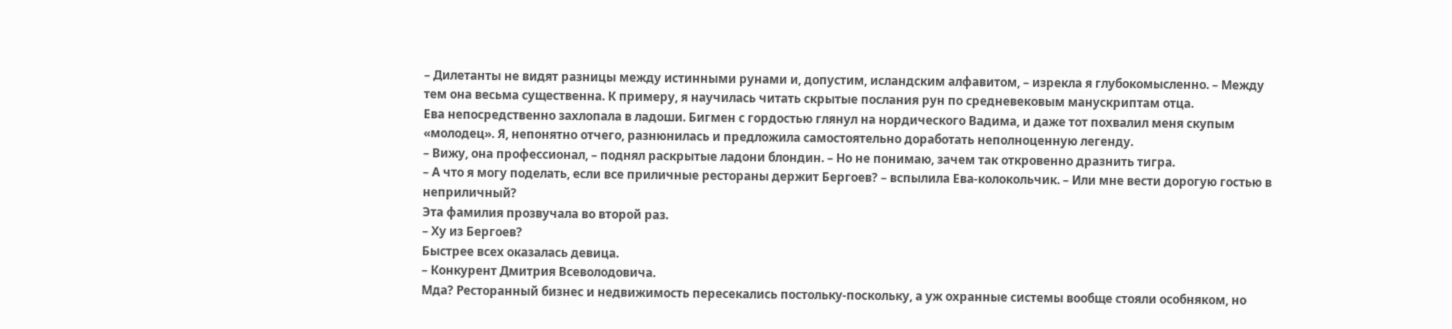– Дилетанты не видят разницы между истинными рунами и, допустим, исландским алфавитом, – изрекла я глубокомысленно. – Между тем она весьма существенна. К примеру, я научилась читать скрытые послания рун по средневековым манускриптам отца.
Ева непосредственно захлопала в ладоши. Бигмен с гордостью глянул на нордического Вадима, и даже тот похвалил меня скупым «молодец». Я, непонятно отчего, разнюнилась и предложила самостоятельно доработать неполноценную легенду.
– Вижу, она профессионал, – поднял раскрытые ладони блондин. – Но не понимаю, зачем так откровенно дразнить тигра.
– А что я могу поделать, если все приличные рестораны держит Бергоев? – вспылила Ева-колокольчик. – Или мне вести дорогую гостью в неприличный?
Эта фамилия прозвучала во второй раз.
– Ху из Бергоев?
Быстрее всех оказалась девица.
– Конкурент Дмитрия Всеволодовича.
Мда? Ресторанный бизнес и недвижимость пересекались постольку-поскольку, а уж охранные системы вообще стояли особняком, но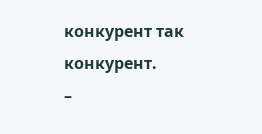конкурент так конкурент.
–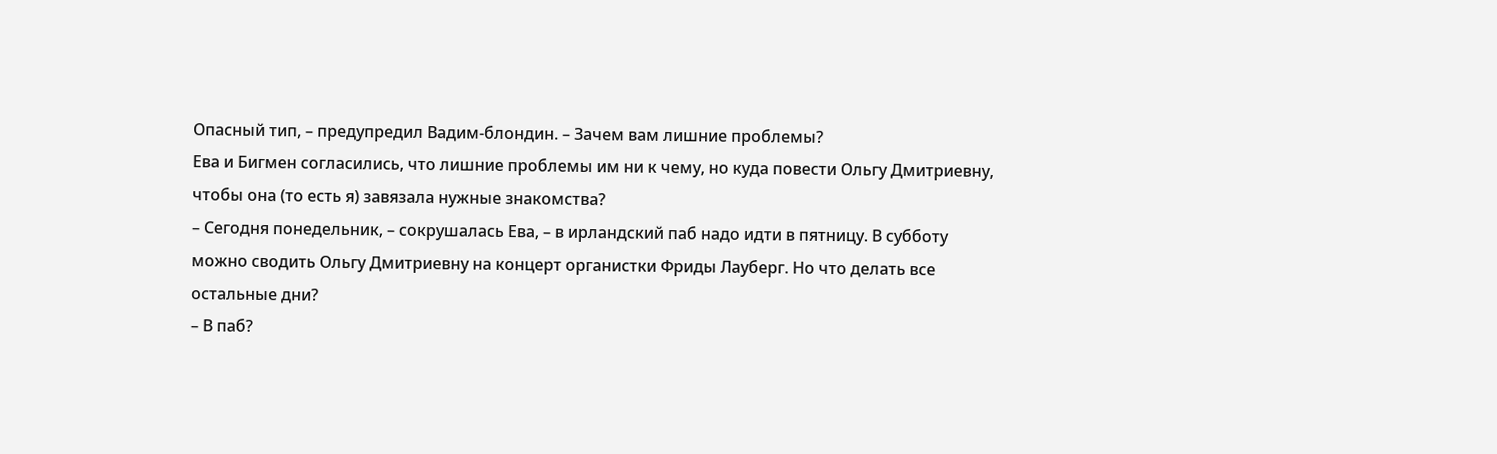Опасный тип, – предупредил Вадим-блондин. – Зачем вам лишние проблемы?
Ева и Бигмен согласились, что лишние проблемы им ни к чему, но куда повести Ольгу Дмитриевну, чтобы она (то есть я) завязала нужные знакомства?
– Сегодня понедельник, – сокрушалась Ева, – в ирландский паб надо идти в пятницу. В субботу можно сводить Ольгу Дмитриевну на концерт органистки Фриды Лауберг. Но что делать все остальные дни?
– В паб?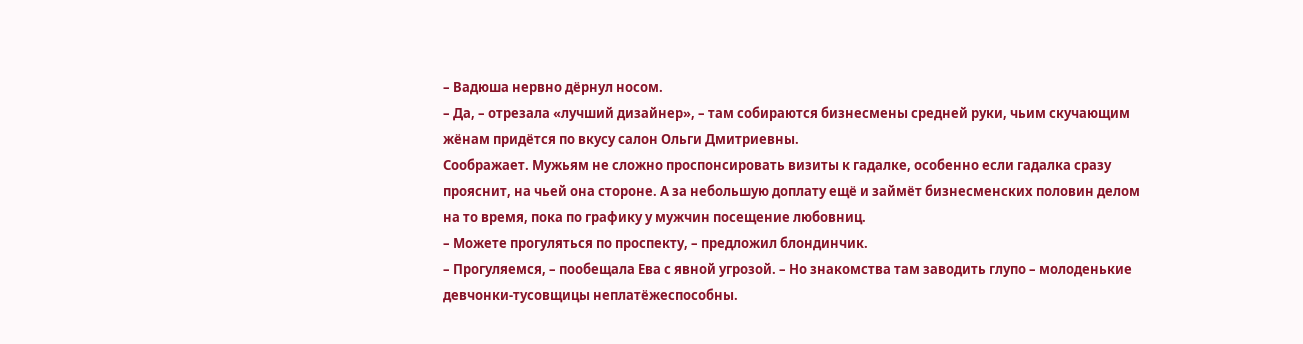– Вадюша нервно дёрнул носом.
– Да, – отрезала «лучший дизайнер», – там собираются бизнесмены средней руки, чьим скучающим жёнам придётся по вкусу салон Ольги Дмитриевны.
Соображает. Мужьям не сложно проспонсировать визиты к гадалке, особенно если гадалка сразу прояснит, на чьей она стороне. А за небольшую доплату ещё и займёт бизнесменских половин делом на то время, пока по графику у мужчин посещение любовниц.
– Можете прогуляться по проспекту, – предложил блондинчик.
– Прогуляемся, – пообещала Ева с явной угрозой. – Но знакомства там заводить глупо – молоденькие девчонки-тусовщицы неплатёжеспособны.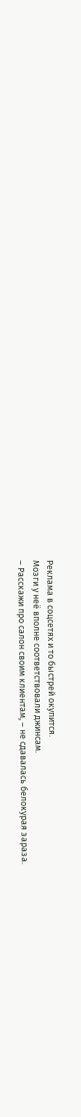Реклама в соцсетях и то быстрей окупится.
Мозги у неё вполне соответствовали джинсам.
– Расскажи про салон своим клиентам, – не сдавалась белокурая зараза.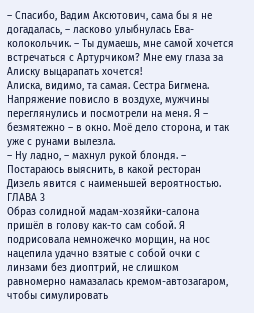– Спасибо, Вадим Аксютович, сама бы я не догадалась, – ласково улыбнулась Ева-колокольчик. – Ты думаешь, мне самой хочется встречаться с Артурчиком? Мне ему глаза за Алиску выцарапать хочется!
Алиска, видимо, та самая. Сестра Бигмена. Напряжение повисло в воздухе, мужчины переглянулись и посмотрели на меня. Я – безмятежно – в окно. Моё дело сторона, и так уже с рунами вылезла.
– Ну ладно, – махнул рукой блондя. – Постараюсь выяснить, в какой ресторан Дизель явится с наименьшей вероятностью.
ГЛАВА 3
Образ солидной мадам-хозяйки-салона пришёл в голову как-то сам собой. Я подрисовала немножечко морщин, на нос нацепила удачно взятые с собой очки с линзами без диоптрий, не слишком равномерно намазалась кремом-автозагаром, чтобы симулировать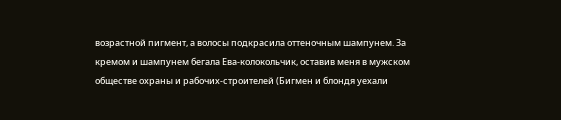возрастной пигмент, а волосы подкрасила оттеночным шампунем. За кремом и шампунем бегала Ева-колокольчик, оставив меня в мужском обществе охраны и рабочих-строителей (Бигмен и блондя уехали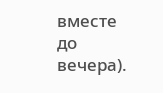вместе до вечера).